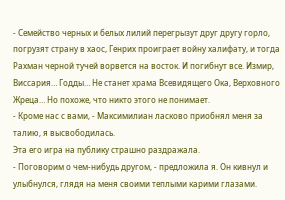- Семейство черных и белых лилий перегрызут друг другу горло, погрузят страну в хаос, Генрих проиграет войну халифату, и тогда Рахман черной тучей ворвется на восток. И погибнут все. Измир, Виссария… Годды… Не станет храма Всевидящего Ока, Верховного Жреца… Но похоже, что никто этого не понимает.
- Кроме нас с вами, - Максимилиан ласково приобнял меня за талию, я высвободилась.
Эта его игра на публику страшно раздражала.
- Поговорим о чем-нибудь другом, - предложила я. Он кивнул и улыбнулся, глядя на меня своими теплыми карими глазами.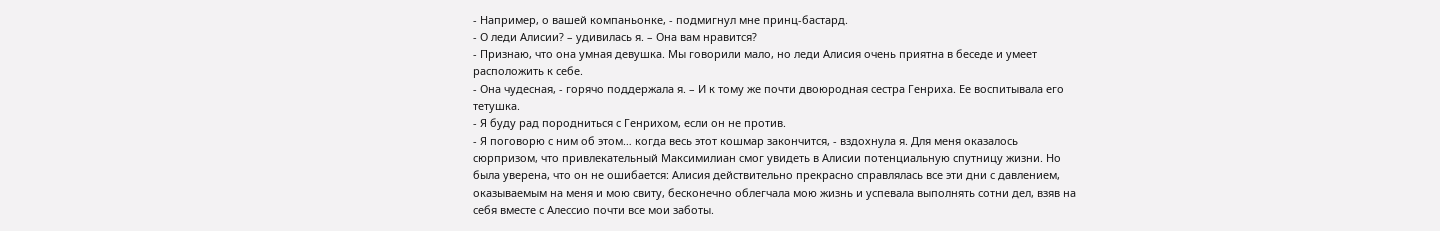- Например, о вашей компаньонке, - подмигнул мне принц-бастард.
- О леди Алисии? – удивилась я. – Она вам нравится?
- Признаю, что она умная девушка. Мы говорили мало, но леди Алисия очень приятна в беседе и умеет расположить к себе.
- Она чудесная, - горячо поддержала я. – И к тому же почти двоюродная сестра Генриха. Ее воспитывала его тетушка.
- Я буду рад породниться с Генрихом, если он не против.
- Я поговорю с ним об этом… когда весь этот кошмар закончится, - вздохнула я. Для меня оказалось сюрпризом, что привлекательный Максимилиан смог увидеть в Алисии потенциальную спутницу жизни. Но была уверена, что он не ошибается: Алисия действительно прекрасно справлялась все эти дни с давлением, оказываемым на меня и мою свиту, бесконечно облегчала мою жизнь и успевала выполнять сотни дел, взяв на себя вместе с Алессио почти все мои заботы.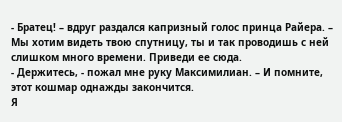- Братец! – вдруг раздался капризный голос принца Райера. – Мы хотим видеть твою спутницу, ты и так проводишь с ней слишком много времени. Приведи ее сюда.
- Держитесь, - пожал мне руку Максимилиан. – И помните, этот кошмар однажды закончится.
Я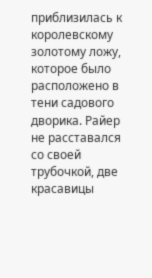приблизилась к королевскому золотому ложу, которое было расположено в тени садового дворика. Райер не расставался со своей трубочкой, две красавицы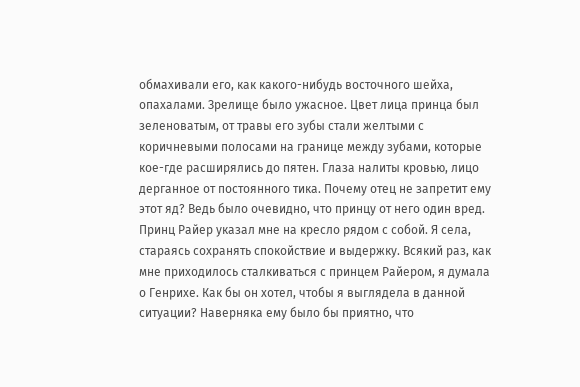обмахивали его, как какого-нибудь восточного шейха, опахалами. Зрелище было ужасное. Цвет лица принца был зеленоватым, от травы его зубы стали желтыми с коричневыми полосами на границе между зубами, которые кое-где расширялись до пятен. Глаза налиты кровью, лицо дерганное от постоянного тика. Почему отец не запретит ему этот яд? Ведь было очевидно, что принцу от него один вред.
Принц Райер указал мне на кресло рядом с собой. Я села, стараясь сохранять спокойствие и выдержку. Всякий раз, как мне приходилось сталкиваться с принцем Райером, я думала о Генрихе. Как бы он хотел, чтобы я выглядела в данной ситуации? Наверняка ему было бы приятно, что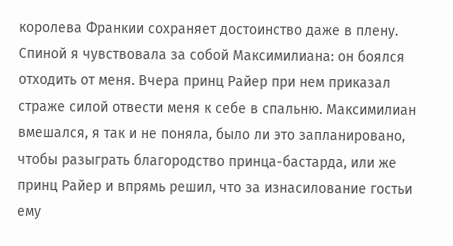королева Франкии сохраняет достоинство даже в плену. Спиной я чувствовала за собой Максимилиана: он боялся отходить от меня. Вчера принц Райер при нем приказал страже силой отвести меня к себе в спальню. Максимилиан вмешался, я так и не поняла, было ли это запланировано, чтобы разыграть благородство принца-бастарда, или же принц Райер и впрямь решил, что за изнасилование гостьи ему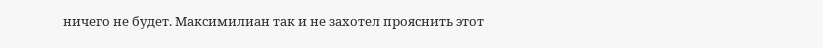ничего не будет. Максимилиан так и не захотел прояснить этот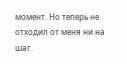момент. Но теперь не отходил от меня ни на шаг.